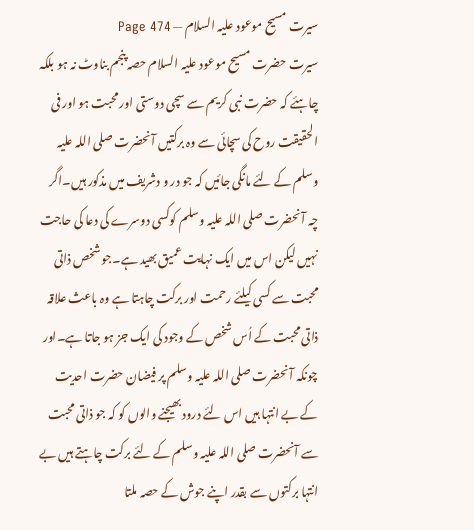سیرت مسیح موعود علیہ السلام — Page 474
سیرت حضرت مسیح موعود علیہ السلام حصہ پنجم بناوٹ نہ ہو بلکہ چاہئے کہ حضرت نبی کریم سے سچی دوستی اور محبت ہو اور فی الحقیقت روح کی سچائی سے وہ برکتیں آنحضرت صلی اللہ علیہ وسلم کے لئے مانگی جائیں کہ جو در و دشریف میں مذکور ہیں۔اگر چہ آنحضرت صلی اللہ علیہ وسلم کوکسی دوسرے کی دعا کی حاجت نہیں لیکن اس میں ایک نہایت عمیق بھید ہے۔جو شخص ذاتی محبت سے کسی کیلئے رحمت اور برکت چاہتا ہے وہ باعث علاقہ ذاتی محبت کے اُس شخص کے وجود کی ایک جز ہو جاتا ہے۔اور چونکہ آنحضرت صلی اللہ علیہ وسلم پر فیضان حضرت احدیت کے بے انتہا ہیں اس لئے درود بھیجنے والوں کو کہ جو ذاتی محبت سے آنحضرت صلی اللہ علیہ وسلم کے لئے برکت چاہتے ہیں بے انتہا برکتوں سے بقدر اپنے جوش کے حصہ ملتا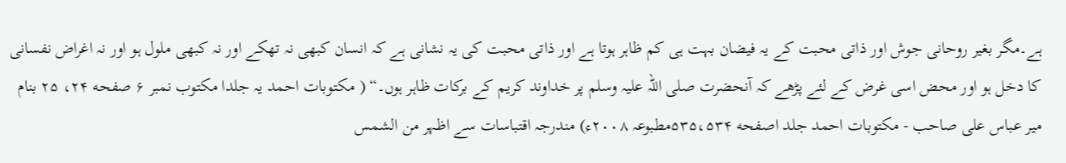ہے۔مگر بغیر روحانی جوش اور ذاتی محبت کے یہ فیضان بہت ہی کم ظاہر ہوتا ہے اور ذاتی محبت کی یہ نشانی ہے کہ انسان کبھی نہ تھکے اور نہ کبھی ملول ہو اور نہ اغراض نفسانی کا دخل ہو اور محض اسی غرض کے لئے پڑھے کہ آنحضرت صلی اللہ علیہ وسلم پر خداوند کریم کے برکات ظاہر ہوں۔“ ( مکتوبات احمد یہ جلدا مکتوب نمبر ۶ صفحه ۲۴، ۲۵ بنام میر عباس علی صاحب - مکتوبات احمد جلد اصفحه ۵۳۵،۵۳۴مطبوعہ ۲۰۰۸ء) مندرجہ اقتباسات سے اظہر من الشمس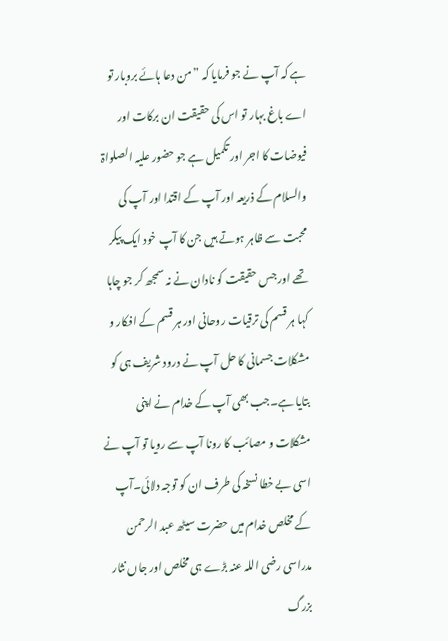ہے کہ آپ نے جو فرمایا کہ ”من دعا ہائے بروبار تو اے باغ بہار تو اس کی حقیقت ان برکات اور فیوضات کا اجر اور تکمیل ہے جو حضور علیہ الصلواۃ والسلام کے ذریعہ اور آپ کے اقتدا اور آپ کی محبت سے ظاہر ہوتے ہیں جن کا آپ خود ایک پیکر تھے اور جس حقیقت کو نادان نے نہ سمجھ کر جو چاہا کہا ہر قسم کی ترقیات روحانی اور ہر قسم کے افکار و مشکلات جسمانی کا حل آپ نے درود شریف ہی کو بتایا ہے۔جب بھی آپ کے خدام نے اپنی مشکلات و مصائب کا رونا آپ سے رویا تو آپ نے اسی بے خطا نسخہ کی طرف ان کو توجہ دلائی۔آپ کے مخلص خدام میں حضرت سیٹھ عبد الرحمن مدراسی رضی اللہ عنہ بڑے ہی مخلص اور جاں نثار بزرگ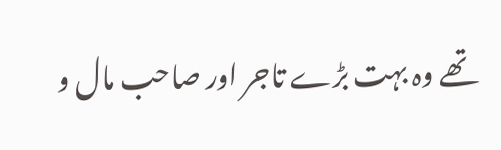تھے وہ بہت بڑے تاجر اور صاحب مال و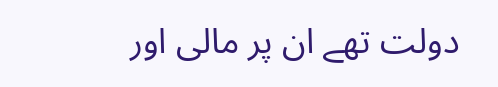دولت تھے ان پر مالی اور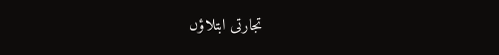تجارتی ابتلاؤں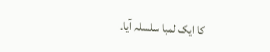کا ایک لمبا سلسلہ آیا۔